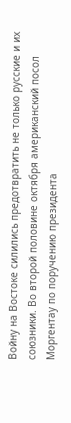Войну на Востоке силились предотвратить не только русские и их союзники. Во второй половине октября американский посол Моргентау по поручению президента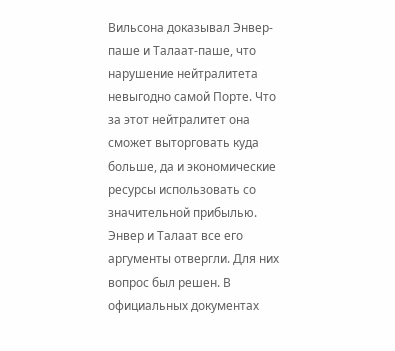Вильсона доказывал Энвер-паше и Талаат-паше, что нарушение нейтралитета невыгодно самой Порте. Что за этот нейтралитет она сможет выторговать куда больше, да и экономические ресурсы использовать со значительной прибылью. Энвер и Талаат все его аргументы отвергли. Для них вопрос был решен. В официальных документах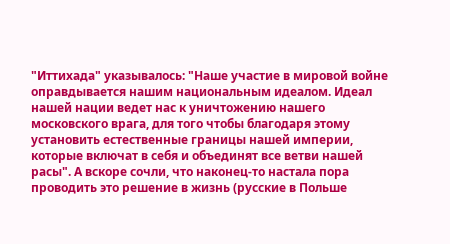"Иттихада" указывалось: "Наше участие в мировой войне оправдывается нашим национальным идеалом. Идеал нашей нации ведет нас к уничтожению нашего московского врага, для того чтобы благодаря этому установить естественные границы нашей империи, которые включат в себя и объединят все ветви нашей расы". А вскоре сочли, что наконец-то настала пора проводить это решение в жизнь (русские в Польше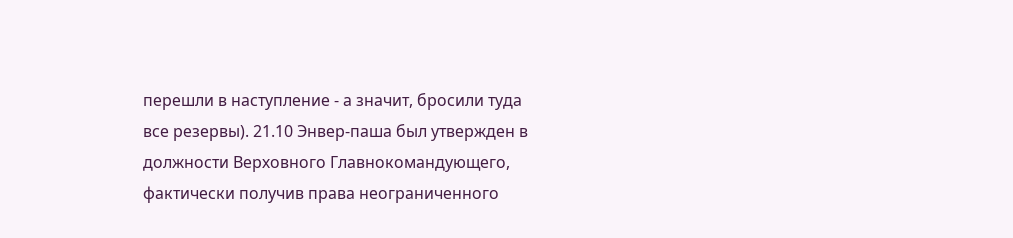перешли в наступление - а значит, бросили туда все резервы). 21.10 Энвер-паша был утвержден в должности Верховного Главнокомандующего, фактически получив права неограниченного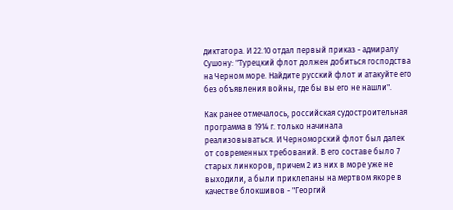диктатора. И 22.10 отдал первый приказ - адмиралу Сушону: "Турецкий флот должен добиться господства на Черном море. Найдите русский флот и атакуйте его без объявления войны, где бы вы его не нашли".

Как ранее отмечалось, российская судостроительная программа в 1914 г. только начинала реализовываться. И Черноморский флот был далек от современных требований. В его составе было 7 старых линкоров, причем 2 из них в море уже не выходили, а были приклепаны на мертвом якоре в качестве блокшивов - "Георгий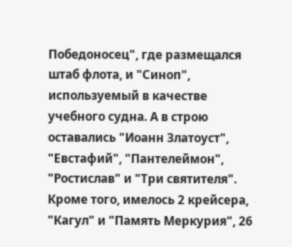Победоносец", где размещался штаб флота, и "Синоп", используемый в качестве учебного судна. А в строю оставались "Иоанн Златоуст", "Евстафий", "Пантелеймон", "Ростислав" и "Три святителя". Кроме того, имелось 2 крейсера, "Кагул" и "Память Меркурия", 26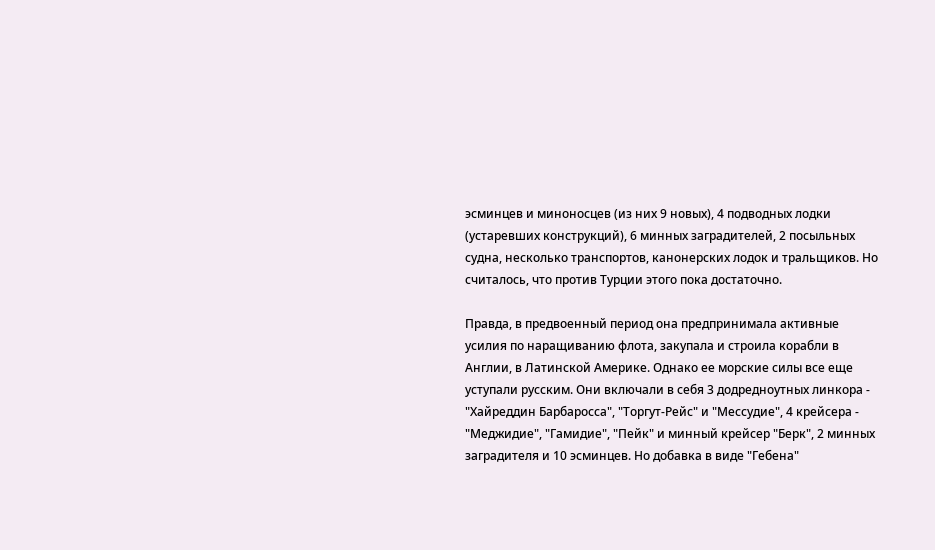эсминцев и миноносцев (из них 9 новых), 4 подводных лодки (устаревших конструкций), 6 минных заградителей, 2 посыльных судна, несколько транспортов, канонерских лодок и тральщиков. Но считалось, что против Турции этого пока достаточно.

Правда, в предвоенный период она предпринимала активные усилия по наращиванию флота, закупала и строила корабли в Англии, в Латинской Америке. Однако ее морские силы все еще уступали русским. Они включали в себя 3 додредноутных линкора - "Хайреддин Барбаросса", "Торгут-Рейс" и "Мессудие", 4 крейсера - "Меджидие", "Гамидие", "Пейк" и минный крейсер "Берк", 2 минных заградителя и 10 эсминцев. Но добавка в виде "Гебена"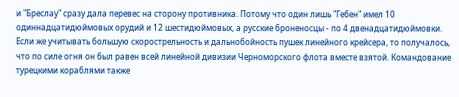и "Бреслау" сразу дала перевес на сторону противника. Потому что один лишь "Гебен" имел 10 одиннадцатидюймовых орудий и 12 шестидюймовых, а русские броненосцы - по 4 двенадцатидюймовки. Если же учитывать большую скорострельность и дальнобойность пушек линейного крейсера, то получалось, что по силе огня он был равен всей линейной дивизии Черноморского флота вместе взятой. Командование турецкими кораблями также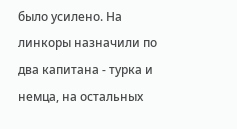было усилено. На линкоры назначили по два капитана - турка и немца, на остальных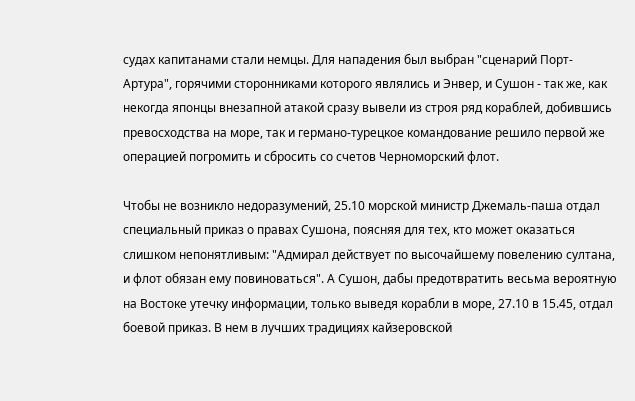судах капитанами стали немцы. Для нападения был выбран "сценарий Порт-Артура", горячими сторонниками которого являлись и Энвер, и Сушон - так же, как некогда японцы внезапной атакой сразу вывели из строя ряд кораблей, добившись превосходства на море, так и германо-турецкое командование решило первой же операцией погромить и сбросить со счетов Черноморский флот.

Чтобы не возникло недоразумений, 25.10 морской министр Джемаль-паша отдал специальный приказ о правах Сушона, поясняя для тех, кто может оказаться слишком непонятливым: "Адмирал действует по высочайшему повелению султана, и флот обязан ему повиноваться". А Сушон, дабы предотвратить весьма вероятную на Востоке утечку информации, только выведя корабли в море, 27.10 в 15.45, отдал боевой приказ. В нем в лучших традициях кайзеровской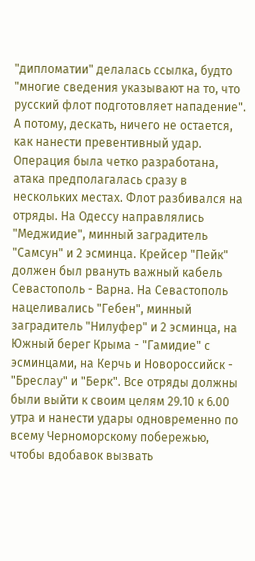"дипломатии" делалась ссылка, будто "многие сведения указывают на то, что русский флот подготовляет нападение". А потому, дескать, ничего не остается, как нанести превентивный удар. Операция была четко разработана, атака предполагалась сразу в нескольких местах. Флот разбивался на отряды. На Одессу направлялись "Меджидие", минный заградитель "Самсун" и 2 эсминца. Крейсер "Пейк" должен был рвануть важный кабель Севастополь - Варна. На Севастополь нацеливались "Гебен", минный заградитель "Нилуфер" и 2 эсминца, на Южный берег Крыма - "Гамидие" с эсминцами, на Керчь и Новороссийск - "Бреслау" и "Берк". Все отряды должны были выйти к своим целям 29.10 к 6.00 утра и нанести удары одновременно по всему Черноморскому побережью, чтобы вдобавок вызвать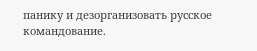панику и дезорганизовать русское командование.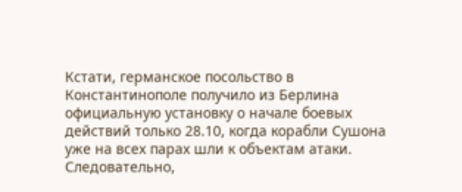Кстати, германское посольство в Константинополе получило из Берлина официальную установку о начале боевых действий только 28.10, когда корабли Сушона уже на всех парах шли к объектам атаки. Следовательно,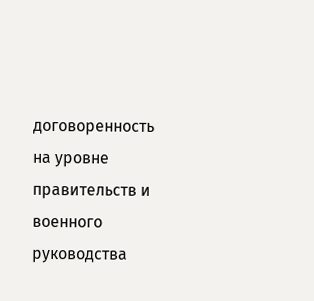договоренность на уровне правительств и военного руководства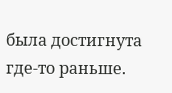была достигнута где-то раньше.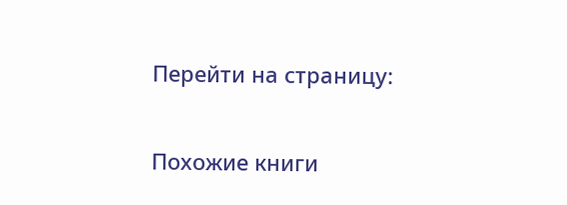Перейти на страницу:

Похожие книги